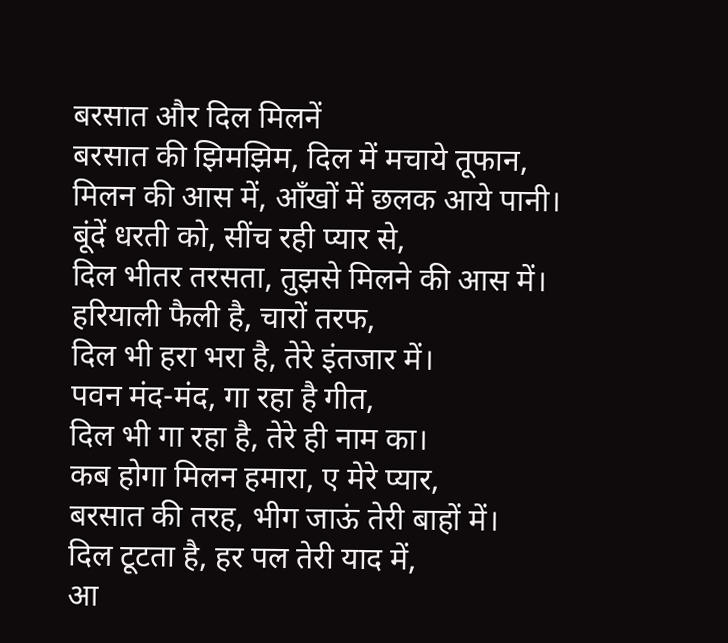बरसात और दिल मिलनें
बरसात की झिमझिम, दिल में मचाये तूफान,
मिलन की आस में, आँखों में छलक आये पानी।
बूंदें धरती को, सींच रही प्यार से,
दिल भीतर तरसता, तुझसे मिलने की आस में।
हरियाली फैली है, चारों तरफ,
दिल भी हरा भरा है, तेरे इंतजार में।
पवन मंद-मंद, गा रहा है गीत,
दिल भी गा रहा है, तेरे ही नाम का।
कब होगा मिलन हमारा, ए मेरे प्यार,
बरसात की तरह, भीग जाऊं तेरी बाहों में।
दिल टूटता है, हर पल तेरी याद में,
आ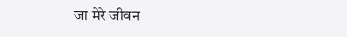जा मेरे जीवन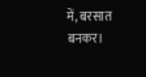में, बरसात बनकर।